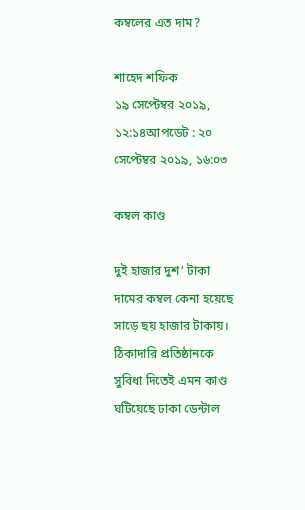কম্বলের এত দাম?

শাহেদ শফিক
১৯ সেপ্টেম্বর ২০১৯, ১২:১৪আপডেট : ২০ সেপ্টেম্বর ২০১৯, ১৬:০৩

কম্বল কাণ্ড

দুই হাজার দুশ’ টাকা দামের কম্বল কেনা হয়েছে সাড়ে ছয় হাজার টাকায়। ঠিকাদারি প্রতিষ্ঠানকে সুবিধা দিতেই এমন কাণ্ড ঘটিয়েছে ঢাকা ডেন্টাল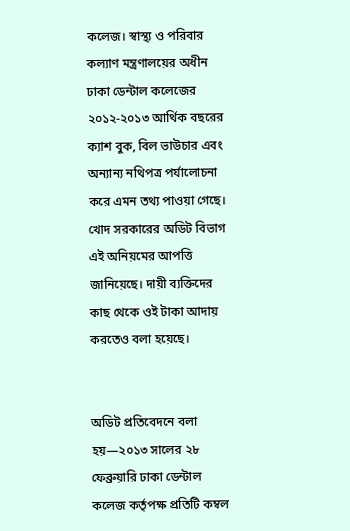কলেজ। স্বাস্থ্য ও পরিবার কল্যাণ মন্ত্রণালয়ের অধীন ঢাকা ডেন্টাল কলেজের ২০১২-২০১৩ আর্থিক বছরের ক্যাশ বুক, বিল ভাউচার এবং অন্যান্য নথিপত্র পর্যালোচনা করে এমন তথ্য পাওয়া গেছে। খোদ সরকারের অডিট বিভাগ এই অনিয়মের আপত্তি জানিয়েছে। দায়ী ব্যক্তিদের কাছ থেকে ওই টাকা আদায় করতেও বলা হয়েছে।


অডিট প্রতিবেদনে বলা হয়—২০১৩ সালের ২৮ ফেব্রুয়ারি ঢাকা ডেন্টাল কলেজ কর্তৃপক্ষ প্রতিটি কম্বল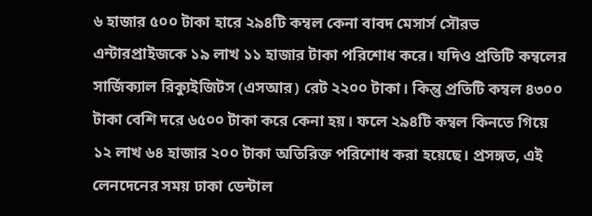৬ হাজার ৫০০ টাকা হারে ২৯৪টি কম্বল কেনা বাবদ মেসার্স সৌরভ এন্টারপ্রাইজকে ১৯ লাখ ১১ হাজার টাকা পরিশোধ করে। যদিও প্রতিটি কম্বলের সার্জিক্যাল রিক্যুইজিটস (এসআর) রেট ২২০০ টাকা। কিন্তু প্রতিটি কম্বল ৪৩০০ টাকা বেশি দরে ৬৫০০ টাকা করে কেনা হয়। ফলে ২৯৪টি কম্বল কিনতে গিয়ে ১২ লাখ ৬৪ হাজার ২০০ টাকা অতিরিক্ত পরিশোধ করা হয়েছে। প্রসঙ্গত, এই লেনদেনের সময় ঢাকা ডেন্টাল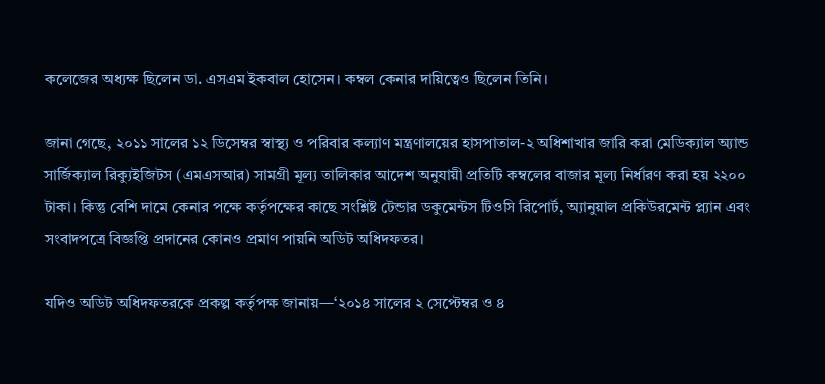কলেজের অধ্যক্ষ ছিলেন ডা. এসএম ইকবাল হোসেন। কম্বল কেনার দায়িত্বেও ছিলেন তিনি।

জানা গেছে, ২০১১ সালের ১২ ডিসেম্বর স্বাস্থ্য ও পরিবার কল্যাণ মন্ত্রণালয়ের হাসপাতাল-২ অধিশাখার জারি করা মেডিক্যাল অ্যান্ড সার্জিক্যাল রিক্যুইজিটস (এমএসআর) সামগ্রী মূল্য তালিকার আদেশ অনুযায়ী প্রতিটি কম্বলের বাজার মূল্য নির্ধারণ করা হয় ২২০০ টাকা। কিন্তু বেশি দামে কেনার পক্ষে কর্তৃপক্ষের কাছে সংশ্লিষ্ট টেন্ডার ডকুমেন্টস টিওসি রিপোর্ট, অ্যানুয়াল প্রকিউরমেন্ট প্ল্যান এবং সংবাদপত্রে বিজ্ঞপ্তি প্রদানের কোনও প্রমাণ পায়নি অডিট অধিদফতর।

যদিও অডিট অধিদফতরকে প্রকল্প কর্তৃপক্ষ জানায়—‘২০১৪ সালের ২ সেপ্টেম্বর ও ৪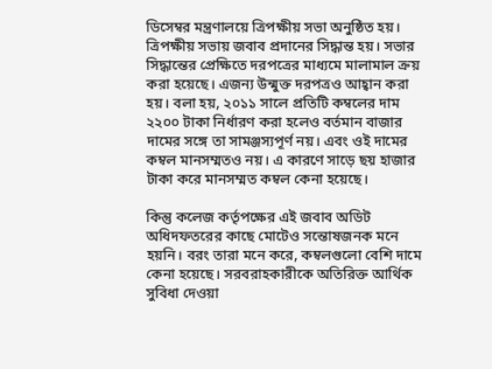ডিসেম্বর মন্ত্রণালয়ে ত্রিপক্ষীয় সভা অনুষ্ঠিত হয়। ত্রিপক্ষীয় সভায় জবাব প্রদানের সিদ্ধান্ত হয়। সভার সিদ্ধান্তের প্রেক্ষিতে দরপত্রের মাধ্যমে মালামাল ক্রয় করা হয়েছে। এজন্য উন্মুক্ত দরপত্রও আহ্বান করা হয়। বলা হয়, ২০১১ সালে প্রতিটি কম্বলের দাম ২২০০ টাকা নির্ধারণ করা হলেও বর্তমান বাজার দামের সঙ্গে তা সামঞ্জস্যপূর্ণ নয়। এবং ওই দামের কম্বল মানসম্মতও নয়। এ কারণে সাড়ে ছয় হাজার টাকা করে মানসম্মত কম্বল কেনা হয়েছে।

কিন্তু কলেজ কর্তৃপক্ষের এই জবাব অডিট অধিদফতরের কাছে মোটেও সন্তোষজনক মনে হয়নি। বরং তারা মনে করে, কম্বলগুলো বেশি দামে কেনা হয়েছে। সরবরাহকারীকে অতিরিক্ত আর্থিক সুবিধা দেওয়া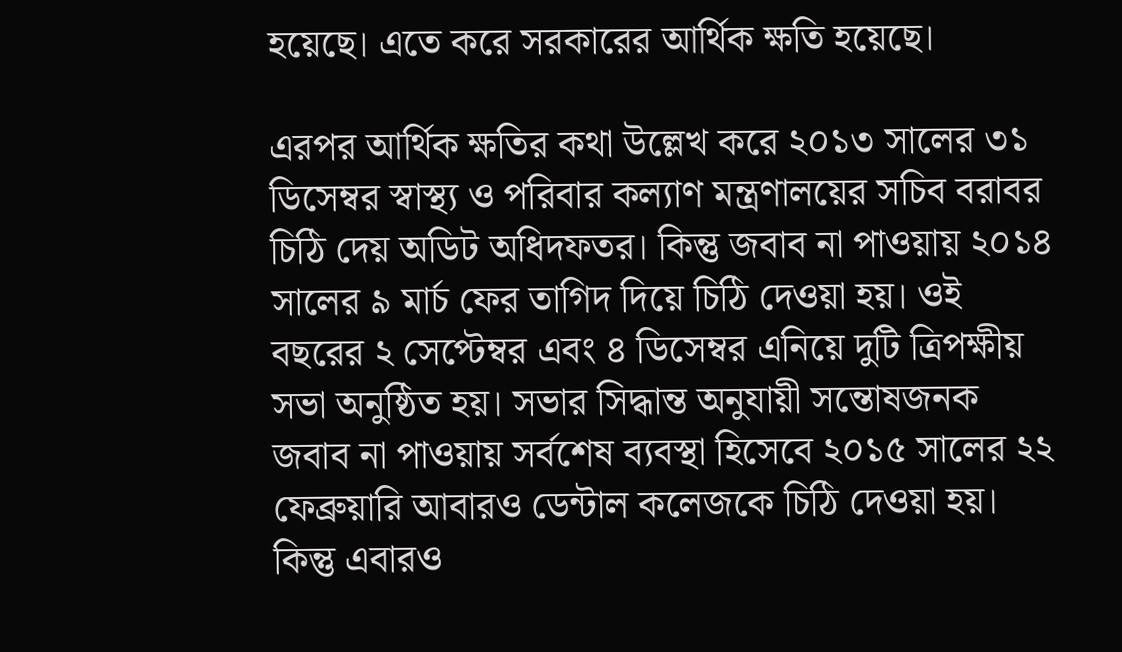হয়েছে। এতে করে সরকারের আর্থিক ক্ষতি হয়েছে।

এরপর আর্থিক ক্ষতির কথা উল্লেখ করে ২০১৩ সালের ৩১ ডিসেম্বর স্বাস্থ্য ও পরিবার কল্যাণ মন্ত্রণালয়ের সচিব বরাবর চিঠি দেয় অডিট অধিদফতর। কিন্তু জবাব না পাওয়ায় ২০১৪ সালের ৯ মার্চ ফের তাগিদ দিয়ে চিঠি দেওয়া হয়। ওই বছরের ২ সেপ্টেম্বর এবং ৪ ডিসেম্বর এনিয়ে দুটি ত্রিপক্ষীয় সভা অনুষ্ঠিত হয়। সভার সিদ্ধান্ত অনুযায়ী সন্তোষজনক জবাব না পাওয়ায় সর্বশেষ ব্যবস্থা হিসেবে ২০১৫ সালের ২২ ফেব্রুয়ারি আবারও ডেন্টাল কলেজকে চিঠি দেওয়া হয়। কিন্তু এবারও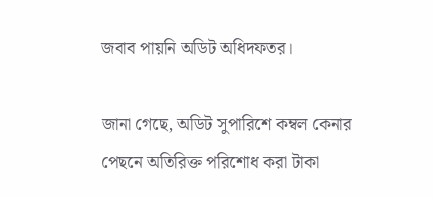জবাব পায়নি অডিট অধিদফতর।

জানা গেছে, অডিট সুপারিশে কম্বল কেনার পেছনে অতিরিক্ত পরিশোধ করা টাকা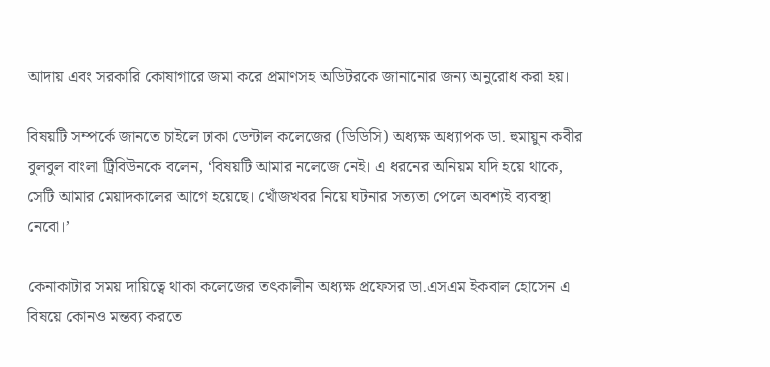আদায় এবং সরকারি কোষাগারে জমা করে প্রমাণসহ অডিটরকে জানানোর জন্য অনুরোধ করা হয়।

বিষয়টি সম্পর্কে জানতে চাইলে ঢাকা ডেন্টাল কলেজের (ডিডিসি) অধ্যক্ষ অধ্যাপক ডা. হুমায়ুন কবীর বুলবুল বাংলা ট্রিবিউনকে বলেন, ‘বিষয়টি আমার নলেজে নেই। এ ধরনের অনিয়ম যদি হয়ে থাকে, সেটি আমার মেয়াদকালের আগে হয়েছে। খোঁজখবর নিয়ে ঘটনার সত্যতা পেলে অবশ্যই ব্যবস্থা নেবো।’

কেনাকাটার সময় দায়িত্বে থাকা কলেজের তৎকালীন অধ্যক্ষ প্রফেসর ডা.এসএম ইকবাল হোসেন এ বিষয়ে কোনও মন্তব্য করতে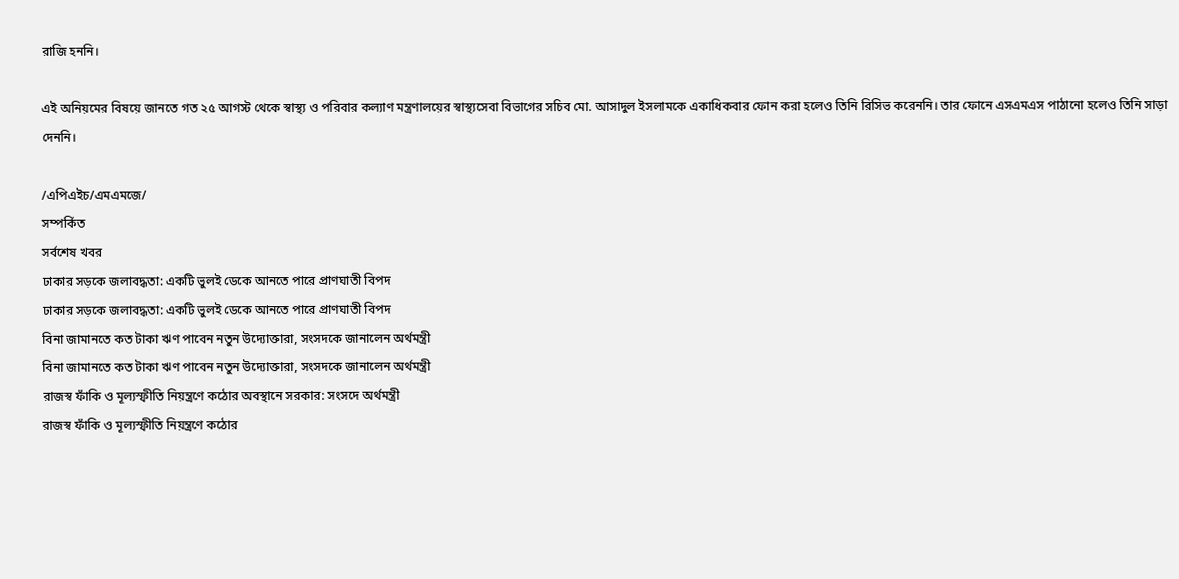রাজি হননি।

এই অনিয়মের বিষয়ে জানতে গত ২৫ আগস্ট থেকে স্বাস্থ্য ও পরিবার কল্যাণ মন্ত্রণালয়ের স্বাস্থ্যসেবা বিভাগের সচিব মো. আসাদুল ইসলামকে একাধিকবার ফোন করা হলেও তিনি রিসিভ করেননি। তার ফোনে এসএমএস পাঠানো হলেও তিনি সাড়া দেননি।

/এপিএইচ/এমএমজে/
সম্পর্কিত
সর্বশেষ খবর
ঢাকার সড়কে জলাবদ্ধতা: একটি ভুলই ডেকে আনতে পারে প্রাণঘাতী বিপদ
ঢাকার সড়কে জলাবদ্ধতা: একটি ভুলই ডেকে আনতে পারে প্রাণঘাতী বিপদ
বিনা জামানতে কত টাকা ঋণ পাবেন নতুন উদ্যোক্তারা, সংসদকে জানালেন অর্থমন্ত্রী
বিনা জামানতে কত টাকা ঋণ পাবেন নতুন উদ্যোক্তারা, সংসদকে জানালেন অর্থমন্ত্রী
রাজস্ব ফাঁকি ও মূল্যস্ফীতি নিয়ন্ত্রণে কঠোর অবস্থানে সরকার: সংসদে অর্থমন্ত্রী
রাজস্ব ফাঁকি ও মূল্যস্ফীতি নিয়ন্ত্রণে কঠোর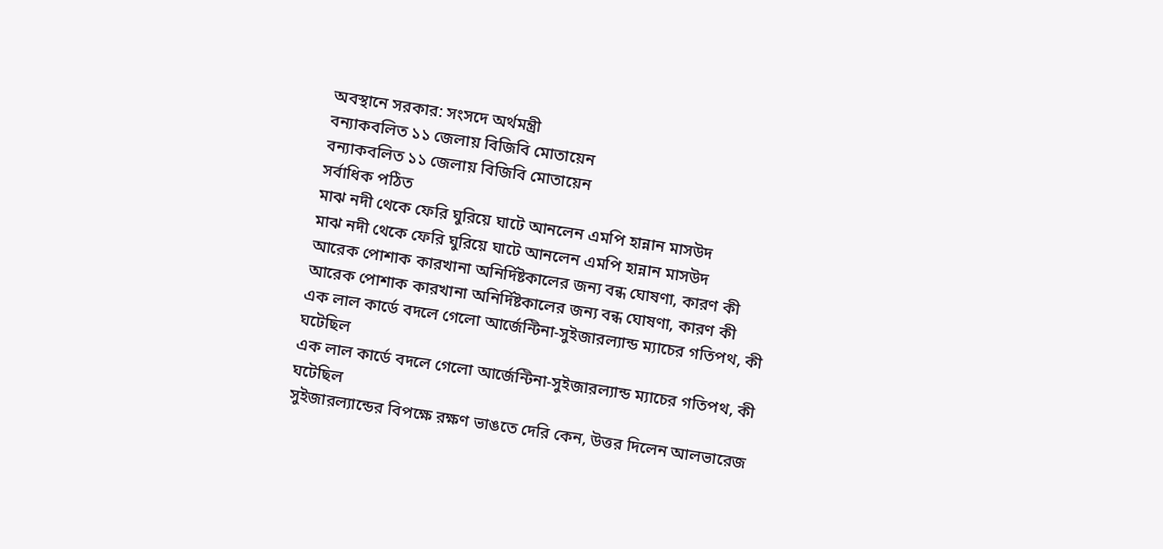অবস্থানে সরকার: সংসদে অর্থমন্ত্রী
বন্যাকবলিত ১১ জেলায় বিজিবি মোতায়েন
বন্যাকবলিত ১১ জেলায় বিজিবি মোতায়েন
সর্বাধিক পঠিত
মাঝ নদী থেকে ফেরি ঘুরিয়ে ঘাটে আনলেন এমপি হান্নান মাসউদ
মাঝ নদী থেকে ফেরি ঘুরিয়ে ঘাটে আনলেন এমপি হান্নান মাসউদ
আরেক পোশাক কারখানা অনির্দিষ্টকালের জন্য বন্ধ ঘোষণা, কারণ কী
আরেক পোশাক কারখানা অনির্দিষ্টকালের জন্য বন্ধ ঘোষণা, কারণ কী
এক লাল কার্ডে বদলে গেলো আর্জেন্টিনা-সুইজারল্যান্ড ম্যাচের গতিপথ, কী ঘটেছিল
এক লাল কার্ডে বদলে গেলো আর্জেন্টিনা-সুইজারল্যান্ড ম্যাচের গতিপথ, কী ঘটেছিল
সুইজারল্যান্ডের বিপক্ষে রক্ষণ ভাঙতে দেরি কেন, উত্তর দিলেন আলভারেজ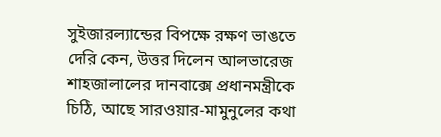সুইজারল্যান্ডের বিপক্ষে রক্ষণ ভাঙতে দেরি কেন, উত্তর দিলেন আলভারেজ
শাহজালালের দানবাক্সে প্রধানমন্ত্রীকে চিঠি, আছে সারওয়ার-মামুনুলের কথা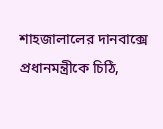শাহজালালের দানবাক্সে প্রধানমন্ত্রীকে চিঠি,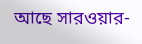আছে সারওয়ার-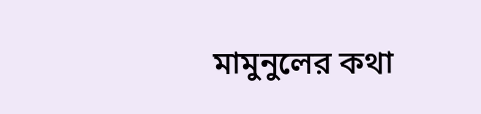মামুনুলের কথা